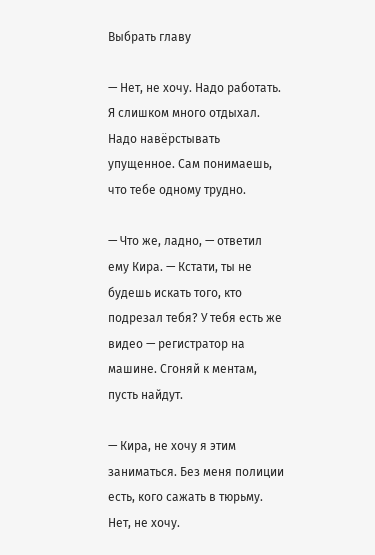Выбрать главу

— Нет, не хочу. Надо работать. Я слишком много отдыхал. Надо навёрстывать упущенное. Сам понимаешь, что тебе одному трудно.

— Что же, ладно, — ответил ему Кира. — Кстати, ты не будешь искать того, кто подрезал тебя? У тебя есть же видео — регистратор на машине. Сгоняй к ментам, пусть найдут.

— Кира, не хочу я этим заниматься. Без меня полиции есть, кого сажать в тюрьму. Нет, не хочу.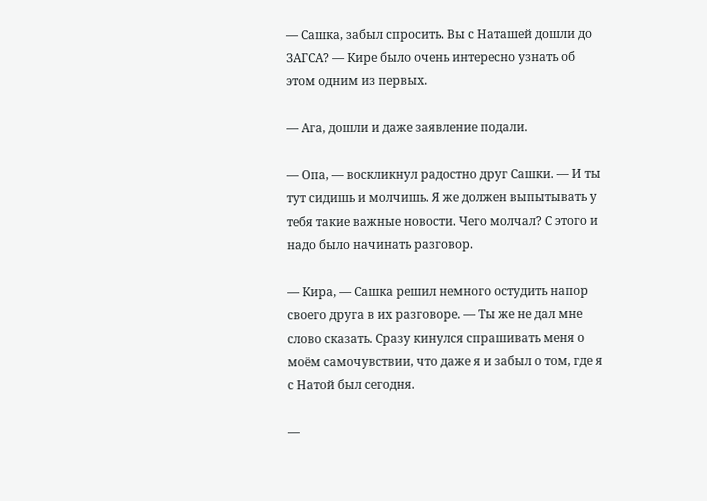— Сашка, забыл спросить. Вы с Наташей дошли до ЗАГСА? — Кире было очень интересно узнать об этом одним из первых.

— Ага, дошли и даже заявление подали.

— Опа, — воскликнул радостно друг Сашки. — И ты тут сидишь и молчишь. Я же должен выпытывать у тебя такие важные новости. Чего молчал? С этого и надо было начинать разговор.

— Кира, — Сашка решил немного остудить напор своего друга в их разговоре. — Ты же не дал мне слово сказать. Сразу кинулся спрашивать меня о моём самочувствии, что даже я и забыл о том, где я с Натой был сегодня.

—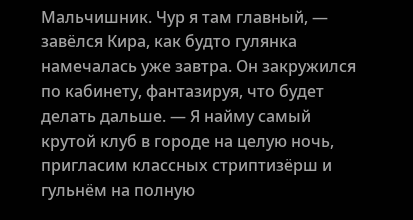Мальчишник. Чур я там главный, — завёлся Кира, как будто гулянка намечалась уже завтра. Он закружился по кабинету, фантазируя, что будет делать дальше. — Я найму самый крутой клуб в городе на целую ночь, пригласим классных стриптизёрш и гульнём на полную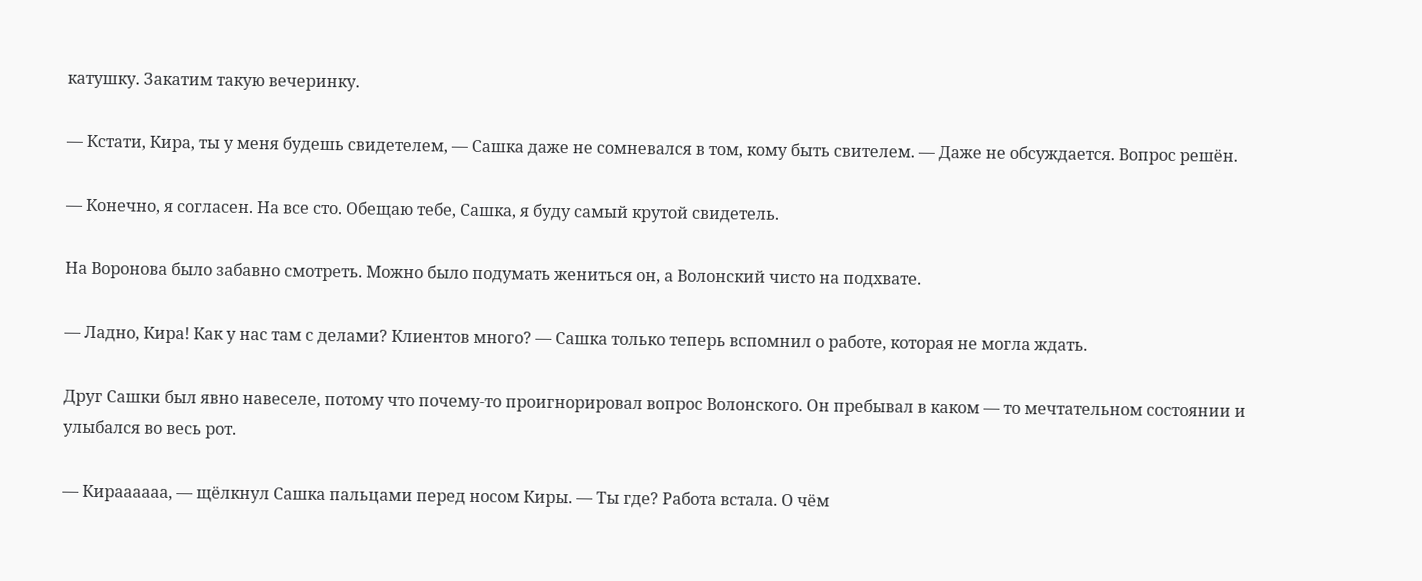катушку. Закатим такую вечеринку.

— Кстати, Кира, ты у меня будешь свидетелем, — Сашка даже не сомневался в том, кому быть свителем. — Даже не обсуждается. Вопрос решён.

— Конечно, я согласен. На все сто. Обещаю тебе, Сашка, я буду самый крутой свидетель.

На Воронова было забавно смотреть. Можно было подумать жениться он, а Волонский чисто на подхвате.

— Ладно, Кира! Как у нас там с делами? Клиентов много? — Сашка только теперь вспомнил о работе, которая не могла ждать.

Друг Сашки был явно навеселе, потому что почему-то проигнорировал вопрос Волонского. Он пребывал в каком — то мечтательном состоянии и улыбался во весь рот.

— Кираааааа, — щёлкнул Сашка пальцами перед носом Киры. — Ты где? Работа встала. О чём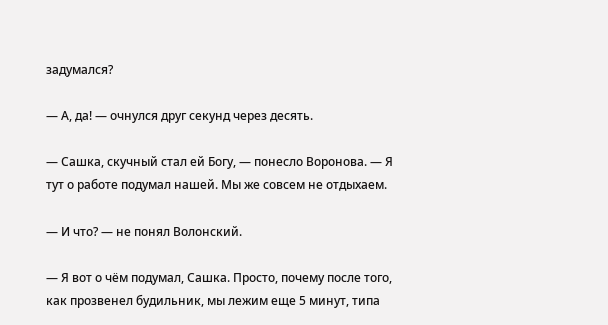задумался?

— А, да! — очнулся друг секунд через десять.

— Сашка, скучный стал ей Богу, — понесло Воронова. — Я тут о работе подумал нашей. Мы же совсем не отдыхаем.

— И что? — не понял Волонский.

— Я вот о чём подумал, Сашка. Просто, почему после того, как прозвенел будильник, мы лежим еще 5 минут, типа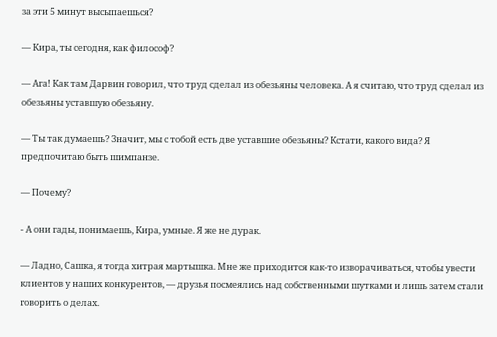за эти 5 минут высыпаешься?

— Кира, ты сегодня, как философ?

— Ага! Как там Дарвин говорил, что труд сделал из обезьяны человека. А я считаю, что труд сделал из обезьяны уставшую обезьяну.

— Ты так думаешь? Значит, мы с тобой есть две уставшие обезьяны? Кстати, какого вида? Я предпочитаю быть шимпанзе.

— Почему?

- А они гады, понимаешь, Кира, умные. Я же не дурак.

— Ладно, Сашка, я тогда хитрая мартышка. Мне же приходится как-то изворачиваться, чтобы увести клиентов у наших конкурентов, — друзья посмеялись над собственными шутками и лишь затем стали говорить о делах.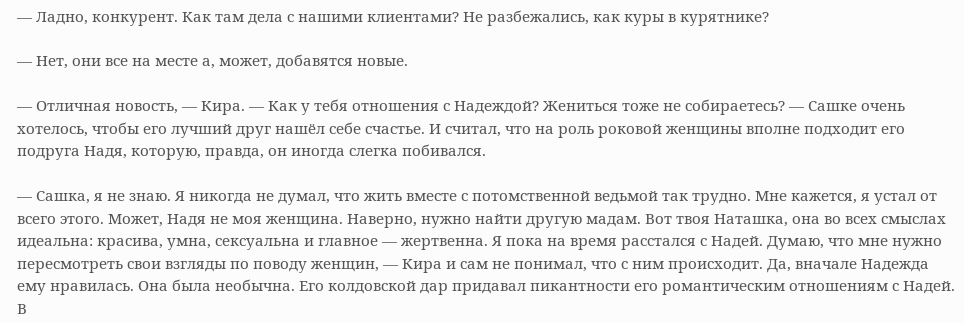— Ладно, конкурент. Как там дела с нашими клиентами? Не разбежались, как куры в курятнике?

— Нет, они все на месте а, может, добавятся новые.

— Отличная новость, — Кира. — Как у тебя отношения с Надеждой? Жениться тоже не собираетесь? — Сашке очень хотелось, чтобы его лучший друг нашёл себе счастье. И считал, что на роль роковой женщины вполне подходит его подруга Надя, которую, правда, он иногда слегка побивался.

— Сашка, я не знаю. Я никогда не думал, что жить вместе с потомственной ведьмой так трудно. Мне кажется, я устал от всего этого. Может, Надя не моя женщина. Наверно, нужно найти другую мадам. Вот твоя Наташка, она во всех смыслах идеальна: красива, умна, сексуальна и главное — жертвенна. Я пока на время расстался с Надей. Думаю, что мне нужно пересмотреть свои взгляды по поводу женщин, — Кира и сам не понимал, что с ним происходит. Да, вначале Надежда ему нравилась. Она была необычна. Его колдовской дар придавал пикантности его романтическим отношениям с Надей. В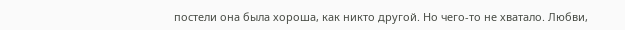постели она была хороша, как никто другой. Но чего-то не хватало. Любви,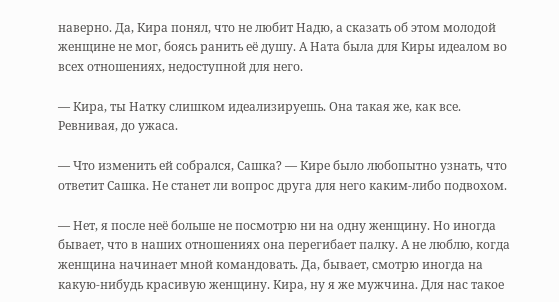наверно. Да, Кира понял, что не любит Надю, а сказать об этом молодой женщине не мог, боясь ранить её душу. А Ната была для Киры идеалом во всех отношениях, недоступной для него.

— Кира, ты Натку слишком идеализируешь. Она такая же, как все. Ревнивая, до ужаса.

— Что изменить ей собрался, Сашка? — Кире было любопытно узнать, что ответит Сашка. Не станет ли вопрос друга для него каким-либо подвохом.

— Нет, я после неё больше не посмотрю ни на одну женщину. Но иногда бывает, что в наших отношениях она перегибает палку. А не люблю, когда женщина начинает мной командовать. Да, бывает, смотрю иногда на какую-нибудь красивую женщину. Кира, ну я же мужчина. Для нас такое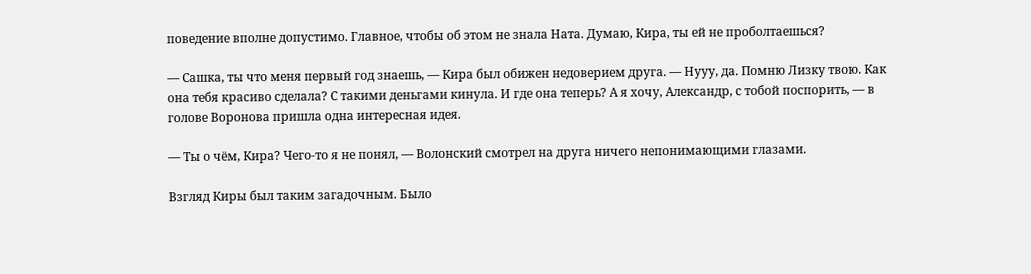поведение вполне допустимо. Главное, чтобы об этом не знала Ната. Думаю, Кира, ты ей не проболтаешься?

— Сашка, ты что меня первый год знаешь, — Кира был обижен недоверием друга. — Нууу, да. Помню Лизку твою. Как она тебя красиво сделала? С такими деньгами кинула. И где она теперь? А я хочу, Александр, с тобой поспорить, — в голове Воронова пришла одна интересная идея.

— Ты о чём, Кира? Чего-то я не понял, — Волонский смотрел на друга ничего непонимающими глазами.

Взгляд Киры был таким загадочным. Было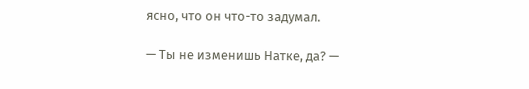ясно, что он что-то задумал.

— Ты не изменишь Натке, да? —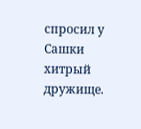спросил у Сашки хитрый дружище.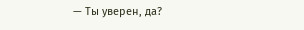— Ты уверен, да?